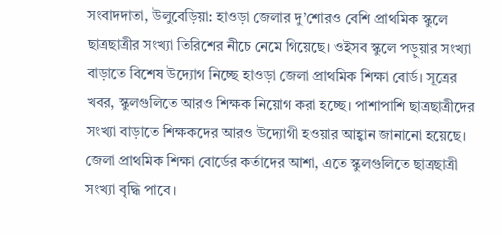সংবাদদাতা, উলুবেড়িয়া: হাওড়া জেলার দু’শোরও বেশি প্রাথমিক স্কুলে ছাত্রছাত্রীর সংখ্যা তিরিশের নীচে নেমে গিয়েছে। ওইসব স্কুলে পড়ুয়ার সংখ্যা বাড়াতে বিশেষ উদ্যোগ নিচ্ছে হাওড়া জেলা প্রাথমিক শিক্ষা বোর্ড। সূত্রের খবর, স্কুলগুলিতে আরও শিক্ষক নিয়োগ করা হচ্ছে। পাশাপাশি ছাত্রছাত্রীদের সংখ্যা বাড়াতে শিক্ষকদের আরও উদ্যোগী হওয়ার আহ্বান জানানো হয়েছে। জেলা প্রাথমিক শিক্ষা বোর্ডের কর্তাদের আশা, এতে স্কুলগুলিতে ছাত্রছাত্রী সংখ্যা বৃদ্ধি পাবে।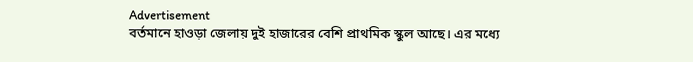Advertisement
বর্তমানে হাওড়া জেলায় দুই হাজারের বেশি প্রাথমিক স্কুল আছে। এর মধ্যে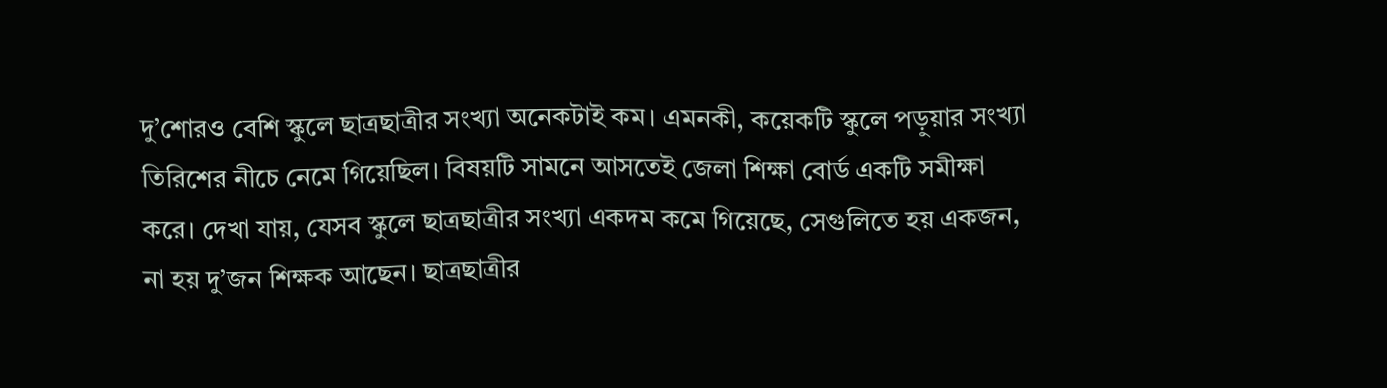দু’শোরও বেশি স্কুলে ছাত্রছাত্রীর সংখ্যা অনেকটাই কম। এমনকী, কয়েকটি স্কুলে পড়ুয়ার সংখ্যা তিরিশের নীচে নেমে গিয়েছিল। বিষয়টি সামনে আসতেই জেলা শিক্ষা বোর্ড একটি সমীক্ষা করে। দেখা যায়, যেসব স্কুলে ছাত্রছাত্রীর সংখ্যা একদম কমে গিয়েছে, সেগুলিতে হয় একজন, না হয় দু’জন শিক্ষক আছেন। ছাত্রছাত্রীর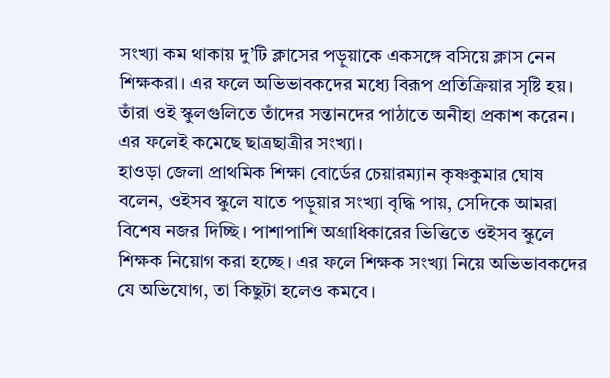সংখ্যা কম থাকায় দু’টি ক্লাসের পড়ুয়াকে একসঙ্গে বসিয়ে ক্লাস নেন শিক্ষকরা। এর ফলে অভিভাবকদের মধ্যে বিরূপ প্রতিক্রিয়ার সৃষ্টি হয়। তাঁরা ওই স্কুলগুলিতে তাঁদের সন্তানদের পাঠাতে অনীহা প্রকাশ করেন। এর ফলেই কমেছে ছাত্রছাত্রীর সংখ্যা।
হাওড়া জেলা প্রাথমিক শিক্ষা বোর্ডের চেয়ারম্যান কৃষ্ণকুমার ঘোষ বলেন, ওইসব স্কুলে যাতে পড়ুয়ার সংখ্যা বৃদ্ধি পায়, সেদিকে আমরা বিশেষ নজর দিচ্ছি। পাশাপাশি অগ্রাধিকারের ভিত্তিতে ওইসব স্কুলে শিক্ষক নিয়োগ করা হচ্ছে। এর ফলে শিক্ষক সংখ্যা নিয়ে অভিভাবকদের যে অভিযোগ, তা কিছুটা হলেও কমবে।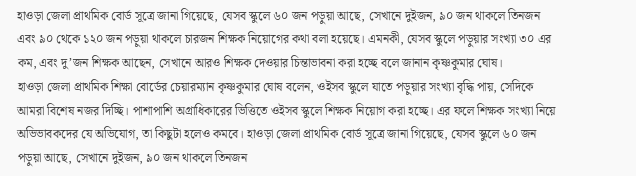হাওড়া জেলা প্রাথমিক বোর্ড সূত্রে জানা গিয়েছে, যেসব স্কুলে ৬০ জন পড়ুয়া আছে, সেখানে দুইজন, ৯০ জন থাকলে তিনজন এবং ৯০ থেকে ১২০ জন পড়ুয়া থাকলে চারজন শিক্ষক নিয়োগের কথা বলা হয়েছে। এমনকী, যেসব স্কুলে পড়ুয়ার সংখ্যা ৩০ এর কম, এবং দু’জন শিক্ষক আছেন, সেখানে আরও শিক্ষক দেওয়ার চিন্তাভাবনা করা হচ্ছে বলে জানান কৃষ্ণকুমার ঘোষ।
হাওড়া জেলা প্রাথমিক শিক্ষা বোর্ডের চেয়ারম্যান কৃষ্ণকুমার ঘোষ বলেন, ওইসব স্কুলে যাতে পড়ুয়ার সংখ্যা বৃদ্ধি পায়, সেদিকে আমরা বিশেষ নজর দিচ্ছি। পাশাপাশি অগ্রাধিকারের ভিত্তিতে ওইসব স্কুলে শিক্ষক নিয়োগ করা হচ্ছে। এর ফলে শিক্ষক সংখ্যা নিয়ে অভিভাবকদের যে অভিযোগ, তা কিছুটা হলেও কমবে। হাওড়া জেলা প্রাথমিক বোর্ড সূত্রে জানা গিয়েছে, যেসব স্কুলে ৬০ জন পড়ুয়া আছে, সেখানে দুইজন, ৯০ জন থাকলে তিনজন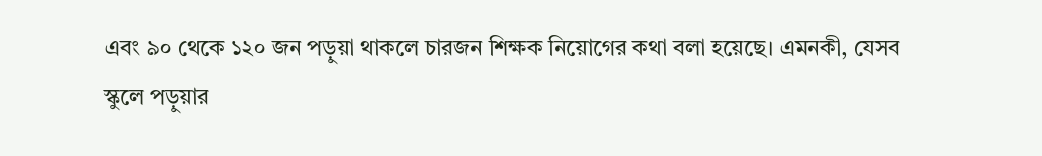এবং ৯০ থেকে ১২০ জন পড়ুয়া থাকলে চারজন শিক্ষক নিয়োগের কথা বলা হয়েছে। এমনকী, যেসব স্কুলে পড়ুয়ার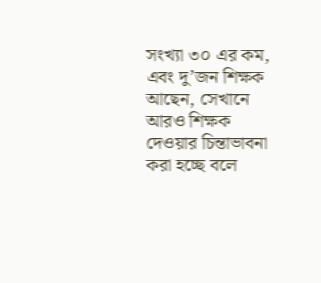সংখ্যা ৩০ এর কম, এবং দু’জন শিক্ষক আছেন, সেখানে আরও শিক্ষক দেওয়ার চিন্তাভাবনা করা হচ্ছে বলে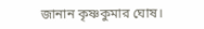জানান কৃষ্ণকুমার ঘোষ।